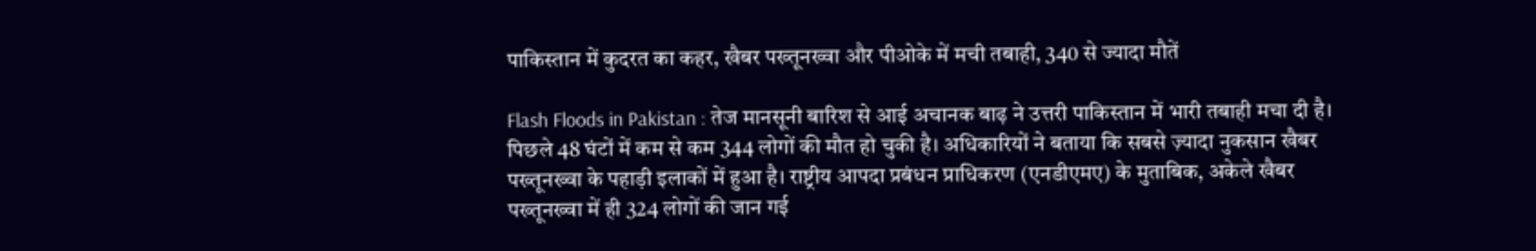पाकिस्‍तान में कुदरत का कहर, खैबर पख्‍तूनख्‍वा और पीओके में मची तबाही, 340 से ज्यादा मौतें

Flash Floods in Pakistan : तेज मानसूनी बारिश से आई अचानक बाढ़ ने उत्तरी पाकिस्तान में भारी तबाही मचा दी है। पिछले 48 घंटों में कम से कम 344 लोगों की मौत हो चुकी है। अधिकारियों ने बताया कि सबसे ज़्यादा नुकसान खैबर पख्तूनख्वा के पहाड़ी इलाकों में हुआ है। राष्ट्रीय आपदा प्रबंधन प्राधिकरण (एनडीएमए) के मुताबिक, अकेले खैबर पख्तूनख्वा में ही 324 लोगों की जान गई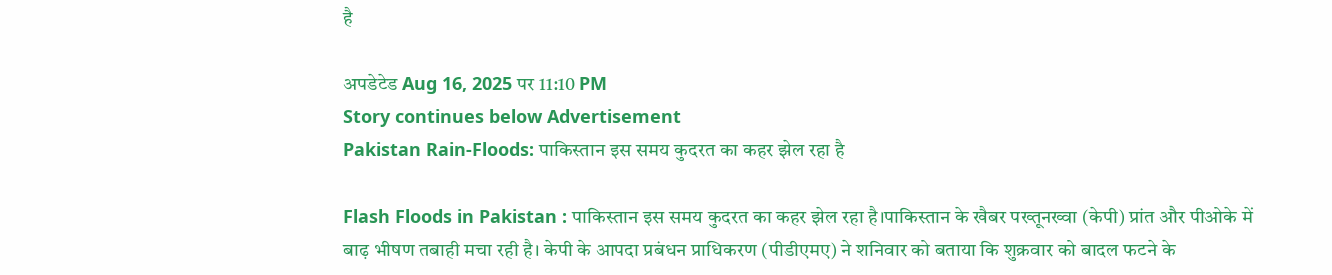है

अपडेटेड Aug 16, 2025 पर 11:10 PM
Story continues below Advertisement
Pakistan Rain-Floods: पाकिस्तान इस समय कुदरत का कहर झेल रहा है

Flash Floods in Pakistan : पाकिस्तान इस समय कुदरत का कहर झेल रहा है।पाकिस्तान के खैबर पख्तूनख्वा (केपी) प्रांत और पीओके में बाढ़ भीषण तबाही मचा रही है। केपी के आपदा प्रबंधन प्राधिकरण (पीडीएमए) ने शनिवार को बताया कि शुक्रवार को बादल फटने के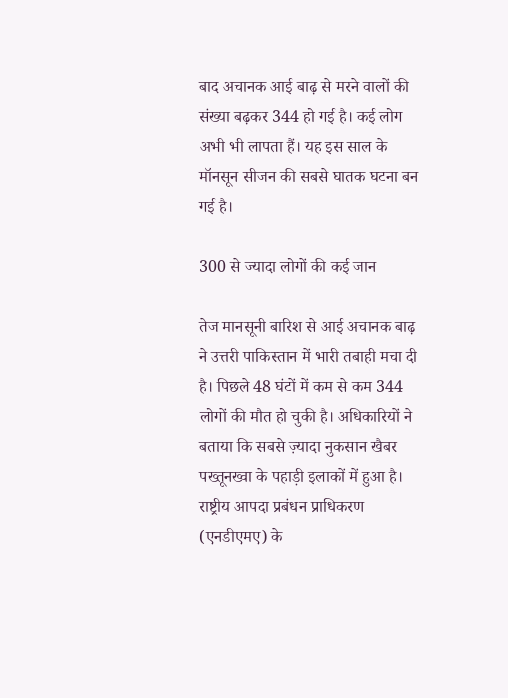बाद अचानक आई बाढ़ से मरने वालों की संख्या बढ़कर 344 हो गई है। कई लोग अभी भी लापता हैं। यह इस साल के मॉनसून सीजन की सबसे घातक घटना बन गई है।

300 से ज्यादा लोगों की कई जान

तेज मानसूनी बारिश से आई अचानक बाढ़ ने उत्तरी पाकिस्तान में भारी तबाही मचा दी है। पिछले 48 घंटों में कम से कम 344 लोगों की मौत हो चुकी है। अधिकारियों ने बताया कि सबसे ज़्यादा नुकसान खैबर पख्तूनख्वा के पहाड़ी इलाकों में हुआ है। राष्ट्रीय आपदा प्रबंधन प्राधिकरण (एनडीएमए) के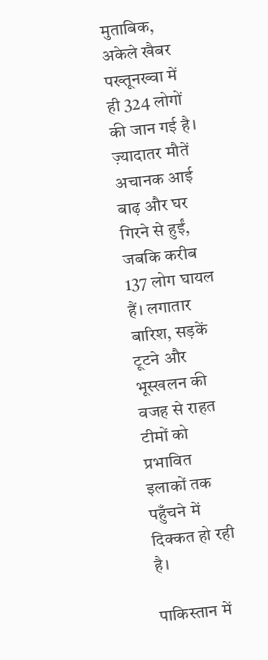मुताबिक, अकेले खैबर पख्तूनख्वा में ही 324 लोगों की जान गई है। ज़्यादातर मौतें अचानक आई बाढ़ और घर गिरने से हुईं, जबकि करीब 137 लोग घायल हैं। लगातार बारिश, सड़कें टूटने और भूस्खलन की वजह से राहत टीमों को प्रभावित इलाकों तक पहुँचने में दिक्कत हो रही है।

पाकिस्तान में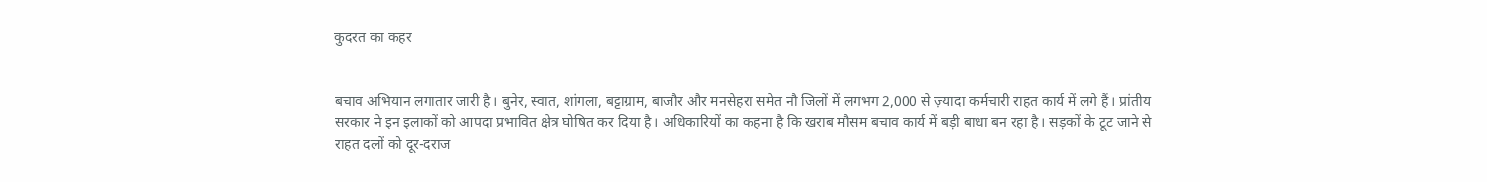कुदरत का कहर


बचाव अभियान लगातार जारी है। बुनेर, स्वात, शांगला, बट्टाग्राम, बाजौर और मनसेहरा समेत नौ जिलों में लगभग 2,000 से ज़्यादा कर्मचारी राहत कार्य में लगे हैं। प्रांतीय सरकार ने इन इलाकों को आपदा प्रभावित क्षेत्र घोषित कर दिया है। अधिकारियों का कहना है कि खराब मौसम बचाव कार्य में बड़ी बाधा बन रहा है। सड़कों के टूट जाने से राहत दलों को दूर-दराज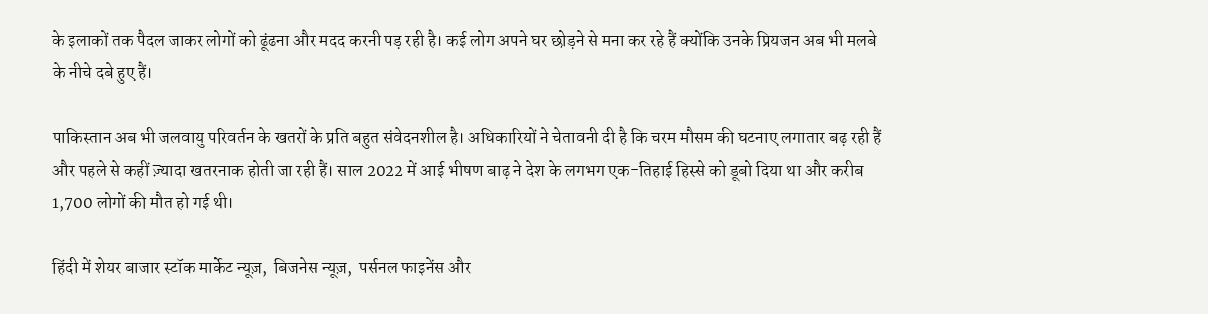के इलाकों तक पैदल जाकर लोगों को ढूंढना और मदद करनी पड़ रही है। कई लोग अपने घर छोड़ने से मना कर रहे हैं क्योंकि उनके प्रियजन अब भी मलबे के नीचे दबे हुए हैं।

पाकिस्तान अब भी जलवायु परिवर्तन के खतरों के प्रति बहुत संवेदनशील है। अधिकारियों ने चेतावनी दी है कि चरम मौसम की घटनाए लगातार बढ़ रही हैं और पहले से कहीं ज़्यादा खतरनाक होती जा रही हैं। साल 2022 में आई भीषण बाढ़ ने देश के लगभग एक-तिहाई हिस्से को डूबो दिया था और करीब 1,700 लोगों की मौत हो गई थी।

हिंदी में शेयर बाजार स्टॉक मार्केट न्यूज़,  बिजनेस न्यूज़,  पर्सनल फाइनेंस और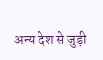अन्य देश से जुड़ी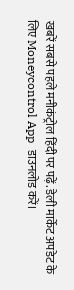खबरें सबसे पहले मनीकंट्रोल हिंदी पर पढ़ें. डेली मार्केट अपडेट के लिए Moneycontrol App  डाउनलोड करें।